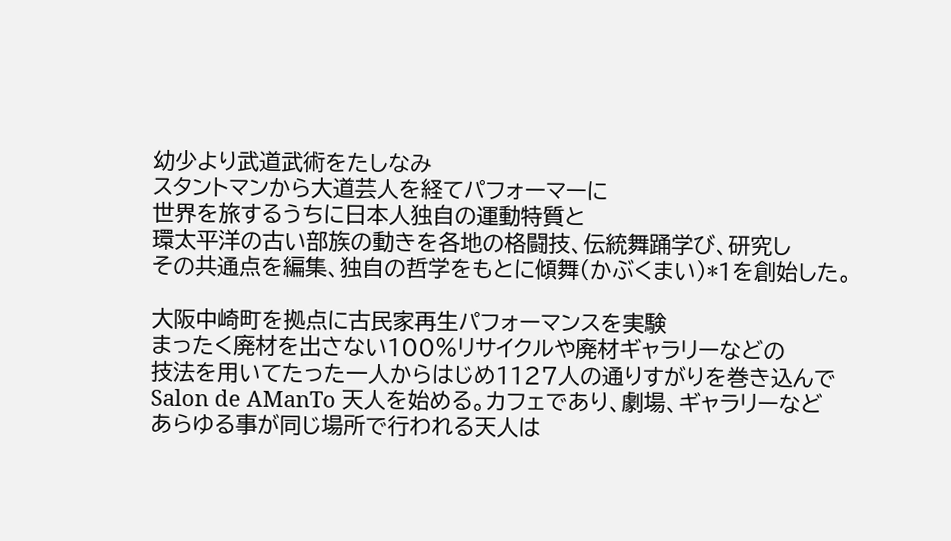幼少より武道武術をたしなみ
スタントマンから大道芸人を経てパフォーマーに
世界を旅するうちに日本人独自の運動特質と
環太平洋の古い部族の動きを各地の格闘技、伝統舞踊学び、研究し
その共通点を編集、独自の哲学をもとに傾舞(かぶくまい)*1を創始した。

大阪中崎町を拠点に古民家再生パフォーマンスを実験
まったく廃材を出さない100%リサイクルや廃材ギャラリーなどの
技法を用いてたった一人からはじめ1127人の通りすがりを巻き込んで
Salon de AManTo 天人を始める。カフェであり、劇場、ギャラリーなど
あらゆる事が同じ場所で行われる天人は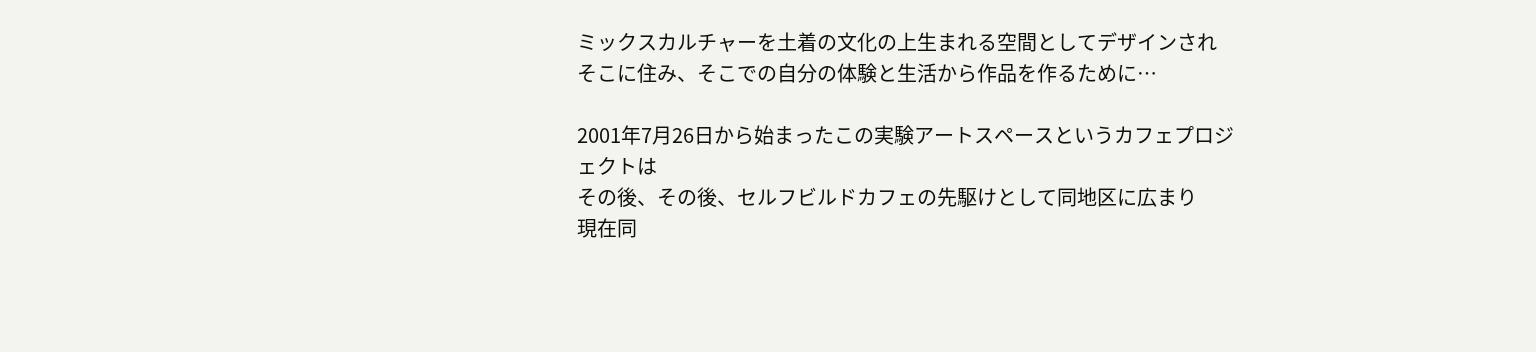ミックスカルチャーを土着の文化の上生まれる空間としてデザインされ
そこに住み、そこでの自分の体験と生活から作品を作るために…

2001年7月26日から始まったこの実験アートスペースというカフェプロジェクトは
その後、その後、セルフビルドカフェの先駆けとして同地区に広まり
現在同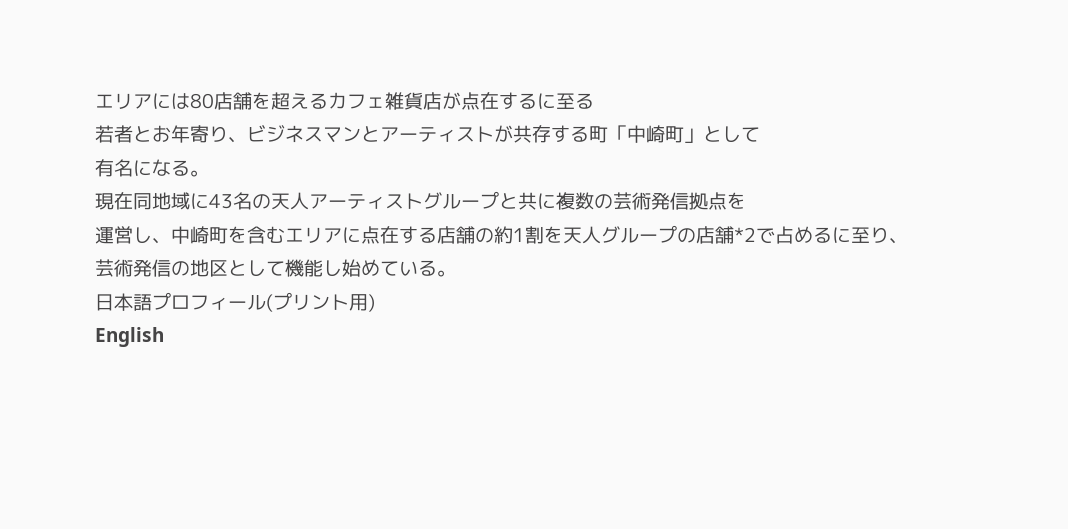エリアには80店舗を超えるカフェ雑貨店が点在するに至る
若者とお年寄り、ビジネスマンとアーティストが共存する町「中崎町」として
有名になる。
現在同地域に43名の天人アーティストグループと共に複数の芸術発信拠点を
運営し、中崎町を含むエリアに点在する店舗の約1割を天人グループの店舗*2で占めるに至り、
芸術発信の地区として機能し始めている。
日本語プロフィール(プリント用)
English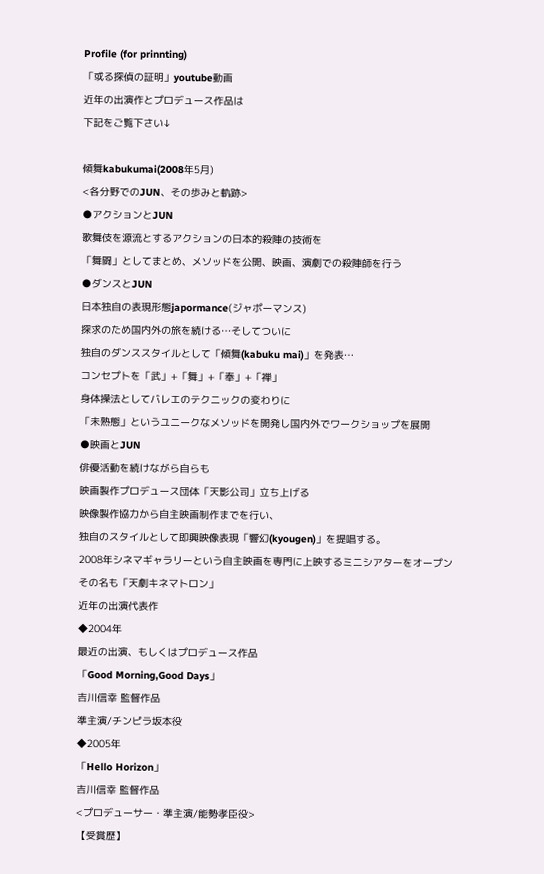Profile (for prinnting)
「或る探偵の証明」youtube動画
近年の出演作とプロデュース作品は
下記をご覧下さい↓

傾舞kabukumai(2008年5月)
<各分野でのJUN、その歩みと軌跡>
●アクションとJUN
歌舞伎を源流とするアクションの日本的殺陣の技術を
「舞闘」としてまとめ、メソッドを公開、映画、演劇での殺陣師を行う
●ダンスとJUN
日本独自の表現形態japormance(ジャポーマンス)
探求のため国内外の旅を続ける…そしてついに
独自のダンススタイルとして「傾舞(kabuku mai)」を発表…
コンセプトを「武」+「舞」+「奉」+「禅」
身体操法としてバレエのテクニックの変わりに
「未熟態」というユニークなメソッドを開発し国内外でワークショップを展開
●映画とJUN
俳優活動を続けながら自らも
映画製作プロデュース団体「天影公司」立ち上げる
映像製作協力から自主映画制作までを行い、
独自のスタイルとして即興映像表現「響幻(kyougen)」を提唱する。
2008年シネマギャラリーという自主映画を専門に上映するミニシアターをオープン
その名も「天劇キネマトロン」
近年の出演代表作
◆2004年
最近の出演、もしくはプロデュース作品
「Good Morning,Good Days」
吉川信幸 監督作品
準主演/チンピラ坂本役
◆2005年
「Hello Horizon」
吉川信幸 監督作品
<プロデューサー・準主演/能勢孝臣役>
【受賞歴】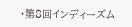・第8回インディーズム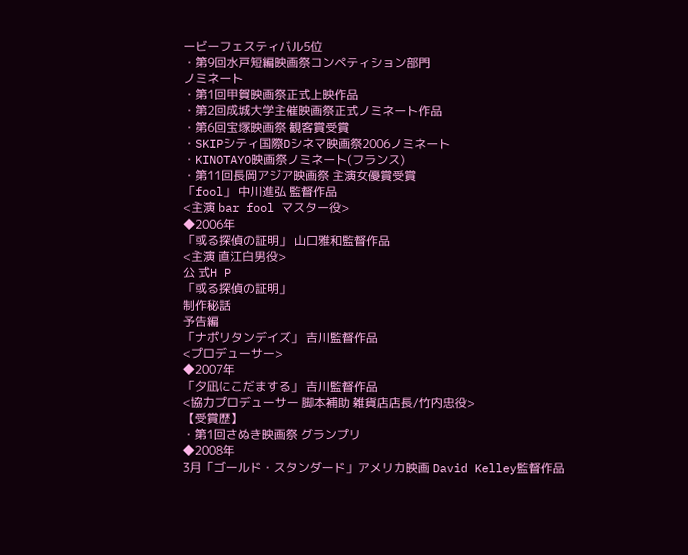ービーフェスティバル5位
・第9回水戸短編映画祭コンペティション部門
ノミネート
・第1回甲賀映画祭正式上映作品
・第2回成城大学主催映画祭正式ノミネート作品
・第6回宝塚映画祭 観客賞受賞
・SKIPシティ国際Dシネマ映画祭2006ノミネート
・KINOTAYO映画祭ノミネート(フランス)
・第11回長岡アジア映画祭 主演女優賞受賞
「fool」 中川進弘 監督作品
<主演 bar fool マスター役>
◆2006年
「或る探偵の証明」 山口雅和監督作品
<主演 直江白男役>
公 式H P
「或る探偵の証明」
制作秘話
予告編
「ナポリタンデイズ」 吉川監督作品
<プロデューサー>
◆2007年
「夕凪にこだまする」 吉川監督作品
<協力プロデューサー 脚本補助 雑貨店店長/竹内忠役>
【受賞歴】
・第1回さぬき映画祭 グランプリ
◆2008年
3月「ゴールド・スタンダード」アメリカ映画 David Kelley監督作品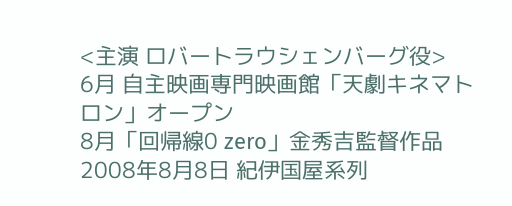<主演 ロバートラウシェンバーグ役>
6月 自主映画専門映画館「天劇キネマトロン」オープン
8月「回帰線0 zero」金秀吉監督作品
2008年8月8日 紀伊国屋系列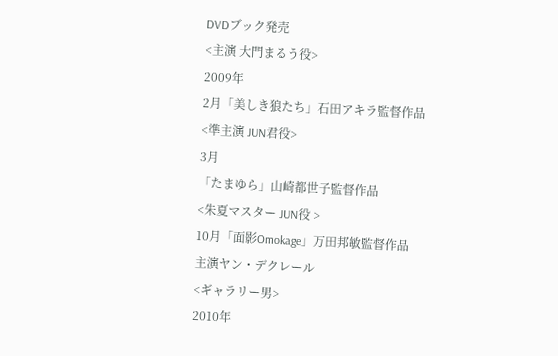DVDブック発売
<主演 大門まるう役>
2009年
2月「美しき狼たち」石田アキラ監督作品
<準主演 JUN君役>
3月
「たまゆら」山崎都世子監督作品
<朱夏マスター JUN役 >
10月「面影Omokage」万田邦敏監督作品
主演ヤン・デクレール
<ギャラリー男>
2010年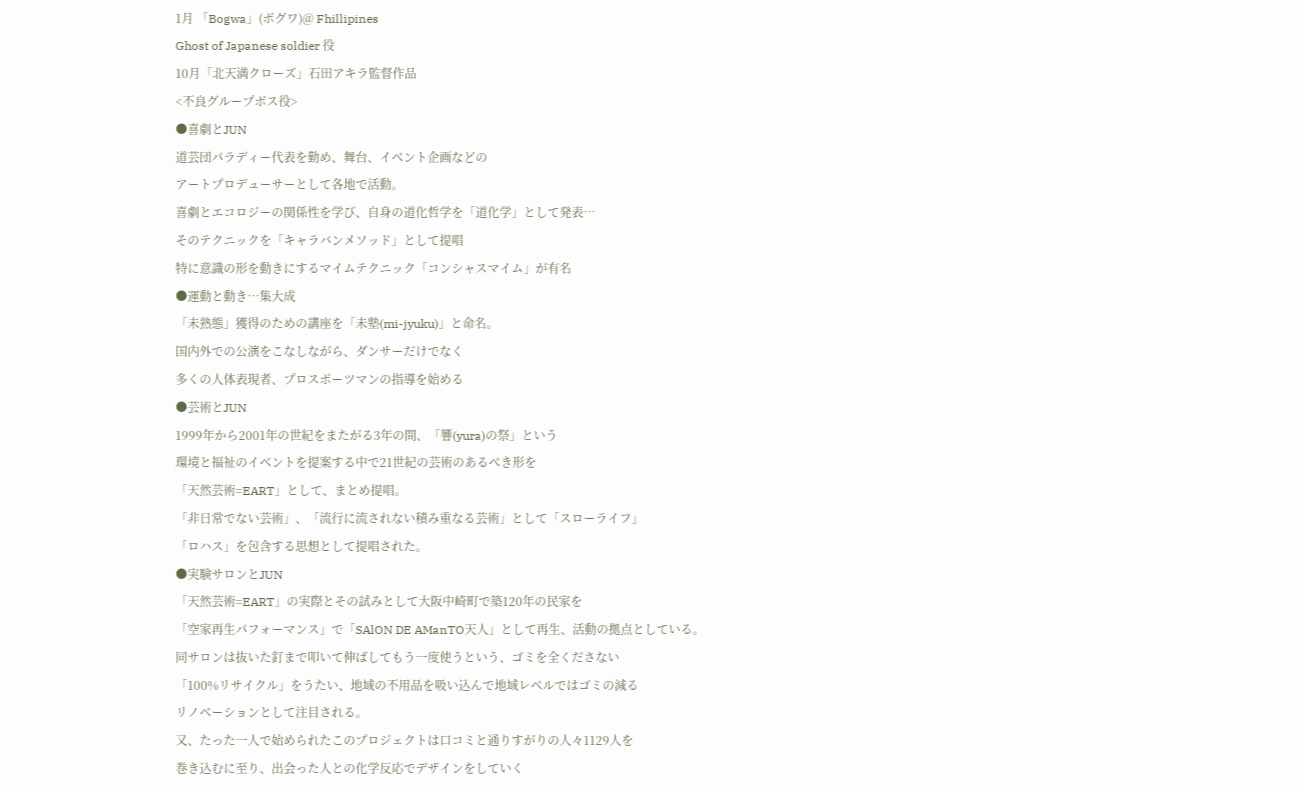1月 「Bogwa」(ボグワ)@ Fhillipines
Ghost of Japanese soldier 役
10月「北天満クローズ」石田アキラ監督作品
<不良グループボス役>
●喜劇とJUN
道芸団パラディー代表を勤め、舞台、イベント企画などの
アートプロデューサーとして各地で活動。
喜劇とエコロジーの関係性を学び、自身の道化哲学を「道化学」として発表…
そのテクニックを「キャラバンメソッド」として提唱
特に意識の形を動きにするマイムテクニック「コンシャスマイム」が有名
●運動と動き…集大成
「未熟態」獲得のための講座を「未塾(mi-jyuku)」と命名。
国内外での公演をこなしながら、ダンサーだけでなく
多くの人体表現者、プロスポーツマンの指導を始める
●芸術とJUN
1999年から2001年の世紀をまたがる3年の間、「響(yura)の祭」という
環境と福祉のイベントを提案する中で21世紀の芸術のあるべき形を
「天然芸術=EART」として、まとめ提唱。
「非日常でない芸術」、「流行に流されない積み重なる芸術」として「スローライフ」
「ロハス」を包含する思想として提唱された。
●実験サロンとJUN
「天然芸術=EART」の実際とその試みとして大阪中崎町で築120年の民家を
「空家再生パフォーマンス」で「SAlON DE AManTO天人」として再生、活動の拠点としている。
同サロンは抜いた釘まで叩いて伸ばしてもう一度使うという、ゴミを全くださない
「100%リサイクル」をうたい、地域の不用品を吸い込んで地域レベルではゴミの減る
リノベーションとして注目される。
又、たった一人で始められたこのプロジェクトは口コミと通りすがりの人々1129人を
巻き込むに至り、出会った人との化学反応でデザインをしていく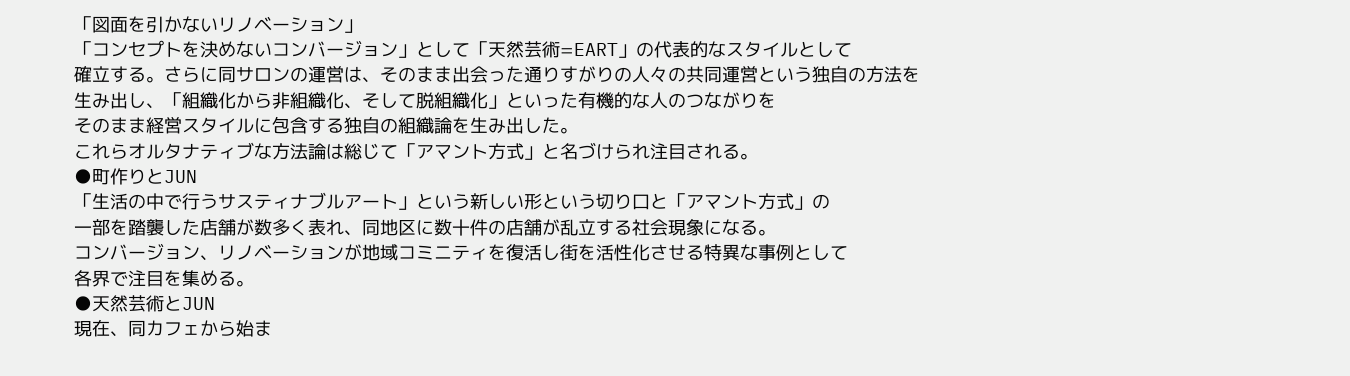「図面を引かないリノベーション」
「コンセプトを決めないコンバージョン」として「天然芸術=EART」の代表的なスタイルとして
確立する。さらに同サロンの運営は、そのまま出会った通りすがりの人々の共同運営という独自の方法を
生み出し、「組織化から非組織化、そして脱組織化」といった有機的な人のつながりを
そのまま経営スタイルに包含する独自の組織論を生み出した。
これらオルタナティブな方法論は総じて「アマント方式」と名づけられ注目される。
●町作りとJUN
「生活の中で行うサスティナブルアート」という新しい形という切り口と「アマント方式」の
一部を踏襲した店舗が数多く表れ、同地区に数十件の店舗が乱立する社会現象になる。
コンバージョン、リノベーションが地域コミニティを復活し街を活性化させる特異な事例として
各界で注目を集める。
●天然芸術とJUN
現在、同カフェから始ま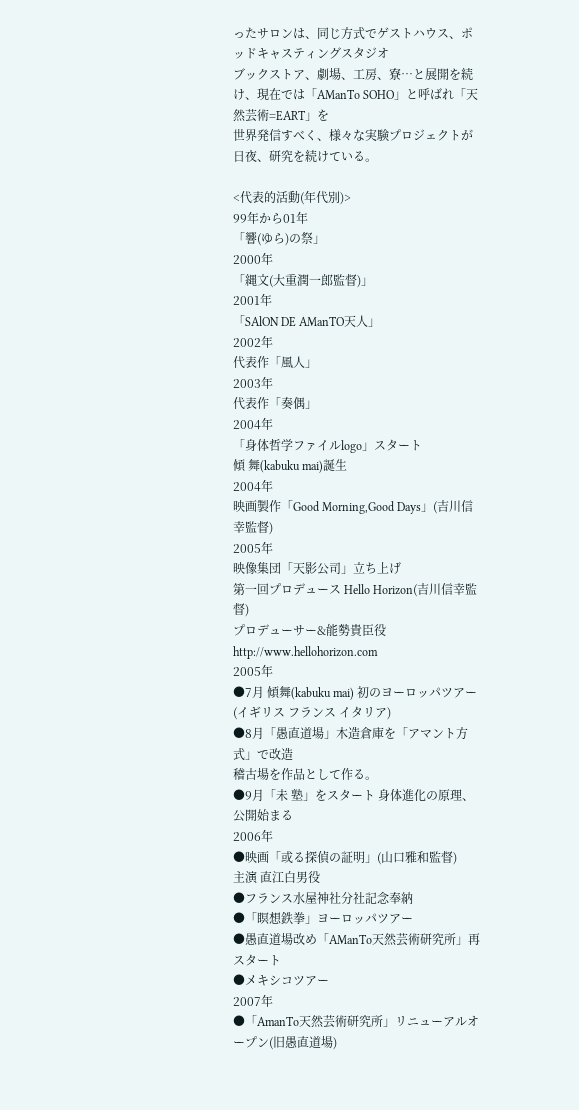ったサロンは、同じ方式でゲストハウス、ポッドキャスティングスタジオ
ブックストア、劇場、工房、寮…と展開を続け、現在では「AManTo SOHO」と呼ばれ「天然芸術=EART」を
世界発信すべく、様々な実験プロジェクトが日夜、研究を続けている。

<代表的活動(年代別)>
99年から01年
「響(ゆら)の祭」
2000年
「縄文(大重潤一郎監督)」
2001年
「SAlON DE AManTO天人」
2002年
代表作「風人」
2003年
代表作「奏偶」
2004年
「身体哲学ファイルlogo」スタート
傾 舞(kabuku mai)誕生
2004年
映画製作「Good Morning,Good Days」(吉川信幸監督)
2005年
映像集団「天影公司」立ち上げ
第一回プロデュース Hello Horizon(吉川信幸監督)
プロデューサー&能勢貴臣役
http://www.hellohorizon.com
2005年
●7月 傾舞(kabuku mai) 初のヨーロッパツアー
(イギリス フランス イタリア)
●8月「愚直道場」木造倉庫を「アマント方式」で改造
稽古場を作品として作る。
●9月「未 塾」をスタート 身体進化の原理、公開始まる
2006年
●映画「或る探偵の証明」(山口雅和監督)
主演 直江白男役
●フランス水屋神社分社記念奉納
●「瞑想鉄拳」ヨーロッパツアー
●愚直道場改め「AManTo天然芸術研究所」再スタート
●メキシコツアー
2007年
●「AmanTo天然芸術研究所」リニューアルオープン(旧愚直道場)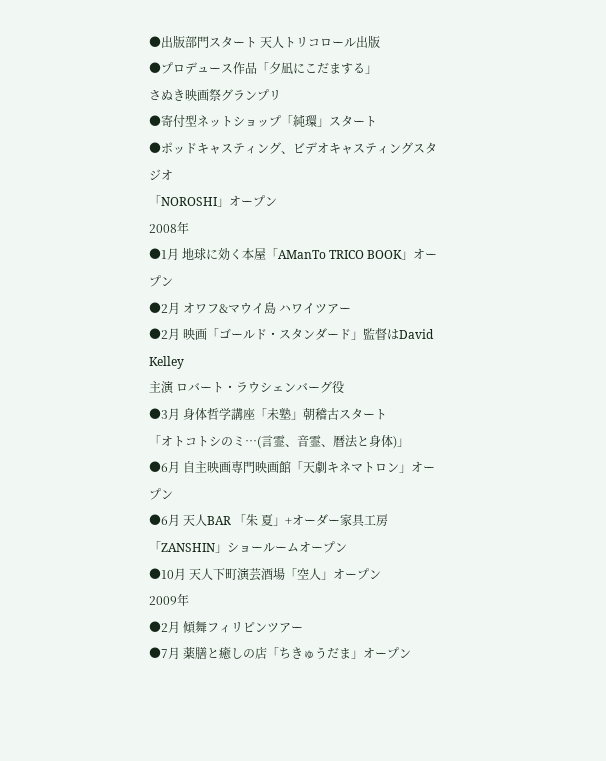●出版部門スタート 天人トリコロール出版
●プロデュース作品「夕凪にこだまする」
さぬき映画祭グランプリ
●寄付型ネットショップ「純環」スタート
●ポッドキャスティング、ビデオキャスティングスタジオ
「NOROSHI」オープン
2008年
●1月 地球に効く本屋「AManTo TRICO BOOK」オープン
●2月 オワフ&マウイ島 ハワイツアー
●2月 映画「ゴールド・スタンダード」監督はDavid Kelley
主演 ロバート・ラウシェンバーグ役
●3月 身体哲学講座「未塾」朝稽古スタート
「オトコトシのミ…(言霊、音霊、暦法と身体)」
●6月 自主映画専門映画館「天劇キネマトロン」オープン
●6月 天人BAR 「朱 夏」+オーダー家具工房「ZANSHIN」ショールームオープン
●10月 天人下町演芸酒場「空人」オープン
2009年
●2月 傾舞フィリピンツアー
●7月 薬膳と癒しの店「ちきゅうだま」オープン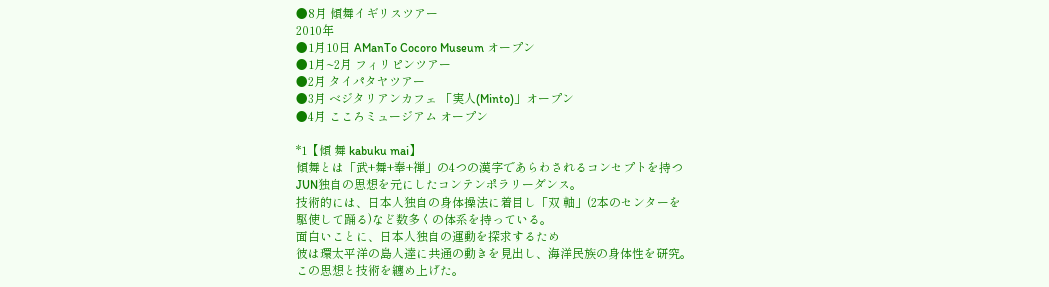●8月 傾舞イギリスツアー
2010年
●1月10日 AManTo Cocoro Museum オープン
●1月~2月 フィリピンツアー
●2月 タイパタヤツアー
●3月 ベジタリアンカフェ 「実人(Minto)」オープン
●4月 こころミュージアム オープン

*1【傾 舞 kabuku mai】
傾舞とは「武+舞+奉+禅」の4つの漢字であらわされるコンセプトを持つ
JUN独自の思想を元にしたコンテンポラリーダンス。
技術的には、日本人独自の身体操法に着目し「双 軸」(2本のセンターを
駆使して踊る)など数多くの体系を持っている。
面白いことに、日本人独自の運動を探求するため
彼は環太平洋の島人達に共通の動きを見出し、海洋民族の身体性を研究。
この思想と技術を纏め上げた。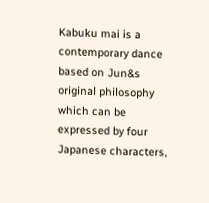Kabuku mai is a contemporary dance based on Jun&s original philosophy
which can be expressed by four Japanese characters,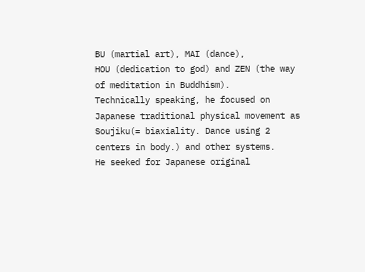BU (martial art), MAI (dance),
HOU (dedication to god) and ZEN (the way of meditation in Buddhism).
Technically speaking, he focused on Japanese traditional physical movement as Soujiku(= biaxiality. Dance using 2 centers in body.) and other systems.
He seeked for Japanese original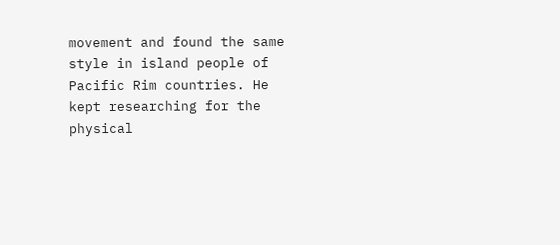movement and found the same style in island people of Pacific Rim countries. He kept researching for the physical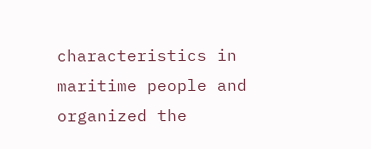characteristics in maritime people and organized the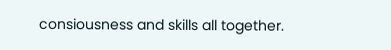consiousness and skills all together.